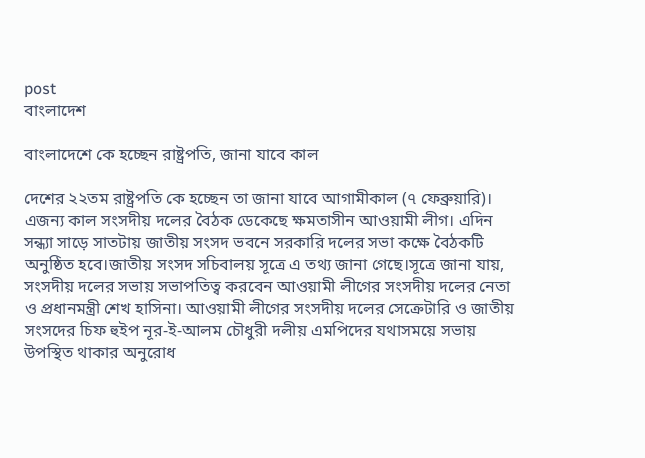post
বাংলাদেশ

বাংলাদেশে কে হচ্ছেন রাষ্ট্রপতি, জানা যাবে কাল

দেশের ২২তম রাষ্ট্রপতি কে হচ্ছেন তা জানা যাবে আগামীকাল (৭ ফেব্রুয়ারি)। এজন্য কাল সংসদীয় দলের বৈঠক ডেকেছে ক্ষমতাসীন আওয়ামী লীগ। এদিন সন্ধ্যা সাড়ে সাতটায় জাতীয় সংসদ ভবনে সরকারি দলের সভা কক্ষে বৈঠকটি অনুষ্ঠিত হবে।জাতীয় সংসদ সচিবালয় সূত্রে এ তথ্য জানা গেছে।সূত্রে জানা যায়, সংসদীয় দলের সভায় সভাপতিত্ব করবেন আওয়ামী লীগের সংসদীয় দলের নেতা ও প্রধানমন্ত্রী শেখ হাসিনা। আওয়ামী লীগের সংসদীয় দলের সেক্রেটারি ও জাতীয় সংসদের চিফ হুইপ নূর-ই-আলম চৌধুরী দলীয় এমপিদের যথাসময়ে সভায় উপস্থিত থাকার অনুরোধ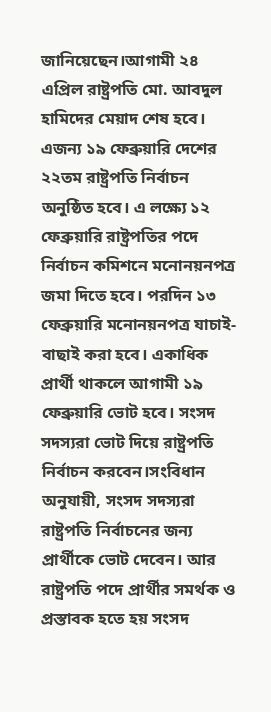জানিয়েছেন।আগামী ২৪ এপ্রিল রাষ্ট্রপতি মো. আবদুল হামিদের মেয়াদ শেষ হবে। এজন্য ১৯ ফেব্রুয়ারি দেশের ২২তম রাষ্ট্রপতি নির্বাচন অনুষ্ঠিত হবে। এ লক্ষ্যে ১২ ফেব্রুয়ারি রাষ্ট্রপতির পদে নির্বাচন কমিশনে মনোনয়নপত্র জমা দিতে হবে। পরদিন ১৩ ফেব্রুয়ারি মনোনয়নপত্র যাচাই-বাছাই করা হবে। একাধিক প্রার্থী থাকলে আগামী ১৯ ফেব্রুয়ারি ভোট হবে। সংসদ সদস্যরা ভোট দিয়ে রাষ্ট্রপতি নির্বাচন করবেন।সংবিধান অনুযায়ী, সংসদ সদস্যরা রাষ্ট্রপতি নির্বাচনের জন্য প্রার্থীকে ভোট দেবেন। আর রাষ্ট্রপতি পদে প্রার্থীর সমর্থক ও প্রস্তাবক হতে হয় সংসদ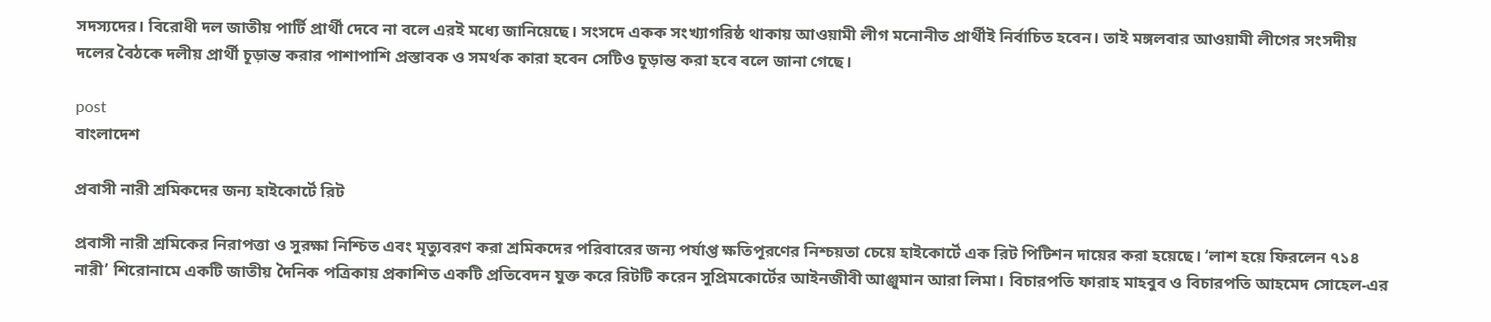সদস্যদের। বিরোধী দল জাতীয় পার্টি প্রার্থী দেবে না বলে এরই মধ্যে জানিয়েছে। সংসদে একক সংখ্যাগরিষ্ঠ থাকায় আওয়ামী লীগ মনোনীত প্রার্থীই নির্বাচিত হবেন। তাই মঙ্গলবার আওয়ামী লীগের সংসদীয় দলের বৈঠকে দলীয় প্রার্থী চূড়ান্ত করার পাশাপাশি প্রস্তাবক ও সমর্থক কারা হবেন সেটিও চূড়ান্ত করা হবে বলে জানা গেছে।

post
বাংলাদেশ

প্রবাসী নারী শ্রমিকদের জন্য হাইকোর্টে রিট

প্রবাসী নারী শ্রমিকের নিরাপত্তা ও সুরক্ষা নিশ্চিত এবং মৃত্যুবরণ করা শ্রমিকদের পরিবারের জন্য পর্যাপ্ত ক্ষতিপূরণের নিশ্চয়তা চেয়ে হাইকোর্টে এক রিট পিটিশন দায়ের করা হয়েছে। ‘লাশ হয়ে ফিরলেন ৭১৪ নারী’ শিরোনামে একটি জাতীয় দৈনিক পত্রিকায় প্রকাশিত একটি প্রতিবেদন যুক্ত করে রিটটি করেন সুপ্রিমকোর্টের আইনজীবী আঞ্জুমান আরা লিমা। বিচারপতি ফারাহ মাহবুব ও বিচারপতি আহমেদ সোহেল-এর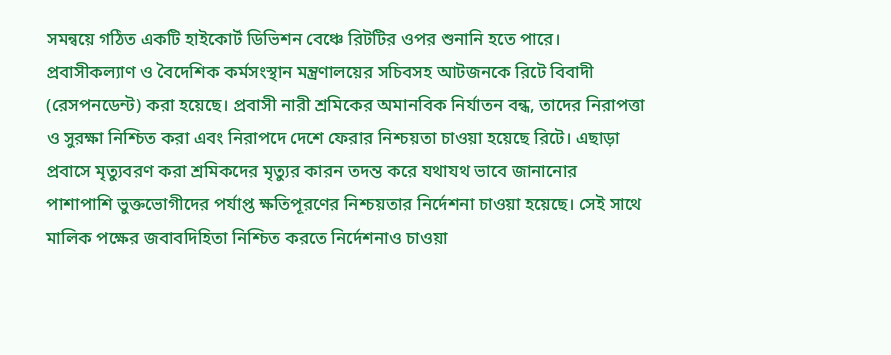সমন্বয়ে গঠিত একটি হাইকোর্ট ডিভিশন বেঞ্চে রিটটির ওপর শুনানি হতে পারে। প্রবাসীকল্যাণ ও বৈদেশিক কর্মসংস্থান মন্ত্রণালয়ের সচিবসহ আটজনকে রিটে বিবাদী (রেসপনডেন্ট) করা হয়েছে। প্রবাসী নারী শ্রমিকের অমানবিক নির্যাতন বন্ধ, তাদের নিরাপত্তা ও সুরক্ষা নিশ্চিত করা এবং নিরাপদে দেশে ফেরার নিশ্চয়তা চাওয়া হয়েছে রিটে। এছাড়া প্রবাসে মৃত্যুবরণ করা শ্রমিকদের মৃত্যুর কারন তদন্ত করে যথাযথ ভাবে জানানোর পাশাপাশি ভুক্তভোগীদের পর্যাপ্ত ক্ষতিপূরণের নিশ্চয়তার নির্দেশনা চাওয়া হয়েছে। সেই সাথে মালিক পক্ষের জবাবদিহিতা নিশ্চিত করতে নির্দেশনাও চাওয়া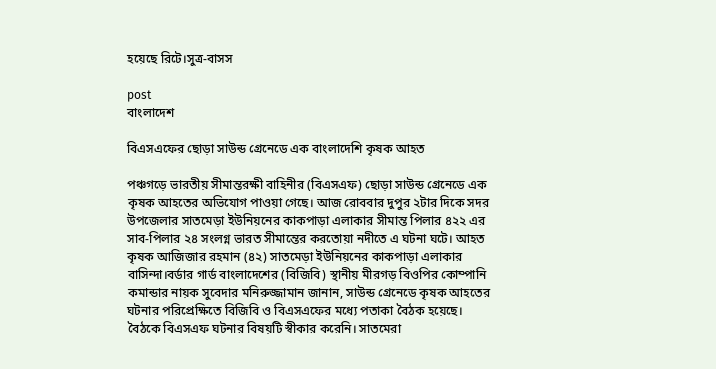হয়েছে রিটে।সুত্র-বাসস

post
বাংলাদেশ

বিএসএফের ছোড়া সাউন্ড গ্রেনেডে এক বাংলাদেশি কৃষক আহত

পঞ্চগড়ে ভারতীয় সীমান্তরক্ষী বাহিনীর (বিএসএফ) ছোড়া সাউন্ড গ্রেনেডে এক কৃষক আহতের অভিযোগ পাওয়া গেছে। আজ রোববার দুপুর ২টার দিকে সদর উপজেলার সাতমেড়া ইউনিয়নের কাকপাড়া এলাকার সীমান্ত পিলার ৪২২ এর সাব-পিলার ২৪ সংলগ্ন ভারত সীমান্তের করতোয়া নদীতে এ ঘটনা ঘটে। আহত কৃষক আজিজার রহমান (৪২) সাতমেড়া ইউনিয়নের কাকপাড়া এলাকার বাসিন্দা।বর্ডার গার্ড বাংলাদেশের (বিজিবি) স্থানীয় মীরগড় বিওপির কোম্পানি কমান্ডার নায়ক সুবেদার মনিরুজ্জামান জানান, সাউন্ড গ্রেনেডে কৃষক আহতের ঘটনার পরিপ্রেক্ষিতে বিজিবি ও বিএসএফের মধ্যে পতাকা বৈঠক হয়েছে। বৈঠকে বিএসএফ ঘটনার বিষয়টি স্বীকার করেনি। সাতমেরা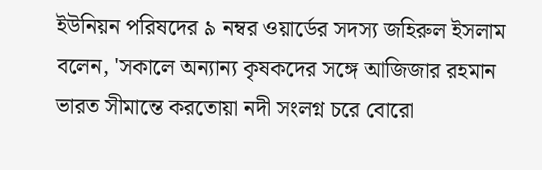ইউনিয়ন পরিষদের ৯ নম্বর ওয়ার্ডের সদস্য জহিরুল ইসলাম বলেন, 'সকালে অন্যান্য কৃষকদের সঙ্গে আজিজার রহমান ভারত সীমান্তে করতোয়া নদী সংলগ্ন চরে বোরো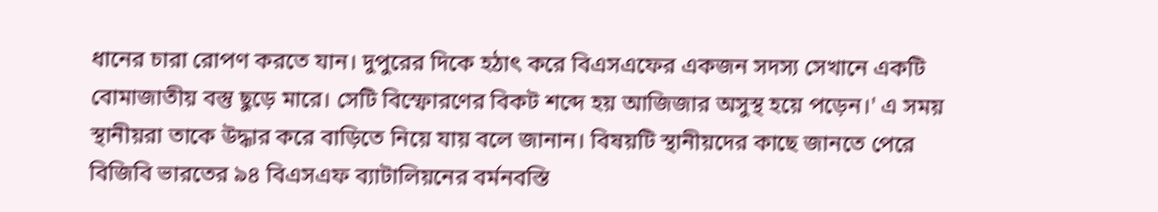ধানের চারা রোপণ করতে যান। দুপুরের দিকে হঠাৎ করে বিএসএফের একজন সদস্য সেখানে একটি বোমাজাতীয় বস্তু ছুড়ে মারে। সেটি বিস্ফোরণের বিকট শব্দে হয় আজিজার অসুস্থ হয়ে পড়েন।' এ সময় স্থানীয়রা তাকে উদ্ধার করে বাড়িতে নিয়ে যায় বলে জানান। বিষয়টি স্থানীয়দের কাছে জানতে পেরে বিজিবি ভারতের ৯৪ বিএসএফ ব্যাটালিয়নের বর্মনবস্তি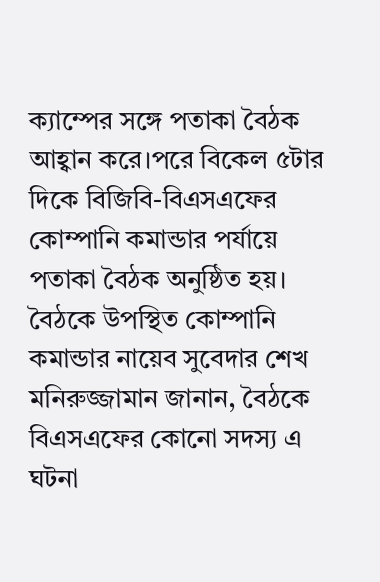ক্যাম্পের সঙ্গে পতাকা বৈঠক আহ্বান করে।পরে বিকেল ৫টার দিকে বিজিবি-বিএসএফের কোম্পানি কমান্ডার পর্যায়ে পতাকা বৈঠক অনুষ্ঠিত হয়। বৈঠকে উপস্থিত কোম্পানি কমান্ডার নায়েব সুবেদার শেখ মনিরুজ্জামান জানান, বৈঠকে বিএসএফের কোনো সদস্য এ ঘটনা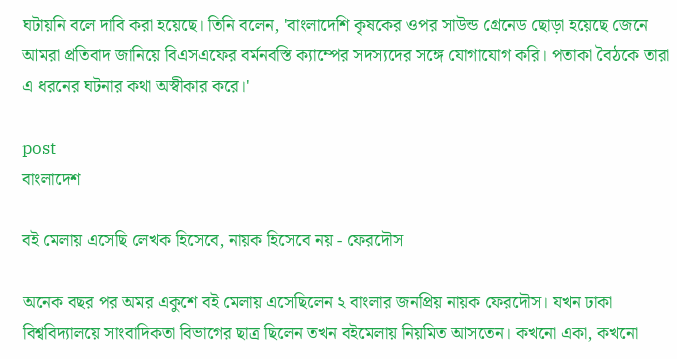ঘটায়নি বলে দাবি করা হয়েছে। তিনি বলেন, 'বাংলাদেশি কৃষকের ওপর সাউন্ড গ্রেনেড ছোড়া হয়েছে জেনে আমরা প্রতিবাদ জানিয়ে বিএসএফের বর্মনবস্তি ক্যাম্পের সদস্যদের সঙ্গে যোগাযোগ করি। পতাকা বৈঠকে তারা এ ধরনের ঘটনার কথা অস্বীকার করে।'

post
বাংলাদেশ

বই মেলায় এসেছি লেখক হিসেবে, নায়ক হিসেবে নয় - ফেরদৌস

অনেক বছর পর অমর একুশে বই মেলায় এসেছিলেন ২ বাংলার জনপ্রিয় নায়ক ফেরদৌস। যখন ঢাকা বিশ্ববিদ্যালয়ে সাংবাদিকতা বিভাগের ছাত্র ছিলেন তখন বইমেলায় নিয়মিত আসতেন। কখনো একা, কখনো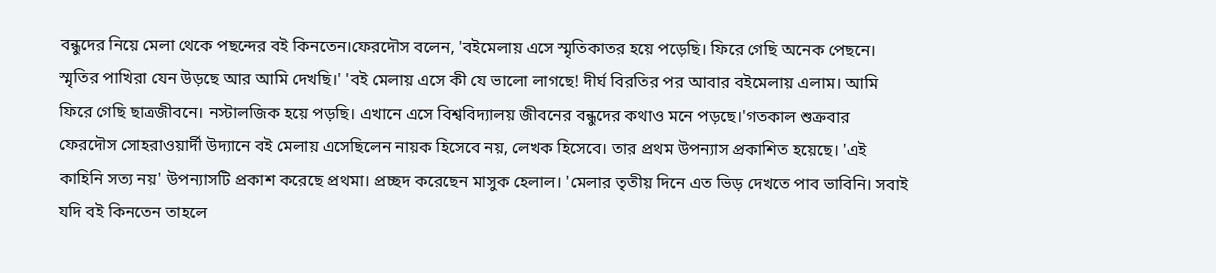বন্ধুদের নিয়ে মেলা থেকে পছন্দের বই কিনতেন।ফেরদৌস বলেন, 'বইমেলায় এসে স্মৃতিকাতর হয়ে পড়েছি। ফিরে গেছি অনেক পেছনে। স্মৃতির পাখিরা যেন উড়ছে আর আমি দেখছি।' 'বই মেলায় এসে কী যে ভালো লাগছে! দীর্ঘ বিরতির পর আবার বইমেলায় এলাম। আমি ফিরে গেছি ছাত্রজীবনে। নস্টালজিক হয়ে পড়ছি। এখানে এসে বিশ্ববিদ্যালয় জীবনের বন্ধুদের কথাও মনে পড়ছে।'গতকাল শুক্রবার ফেরদৌস সোহরাওয়ার্দী উদ্যানে বই মেলায় এসেছিলেন নায়ক হিসেবে নয়, লেখক হিসেবে। তার প্রথম উপন্যাস প্রকাশিত হয়েছে। 'এই কাহিনি সত্য নয়' উপন্যাসটি প্রকাশ করেছে প্রথমা। প্রচ্ছদ করেছেন মাসুক হেলাল। 'মেলার তৃতীয় দিনে এত ভিড় দেখতে পাব ভাবিনি। সবাই যদি বই কিনতেন তাহলে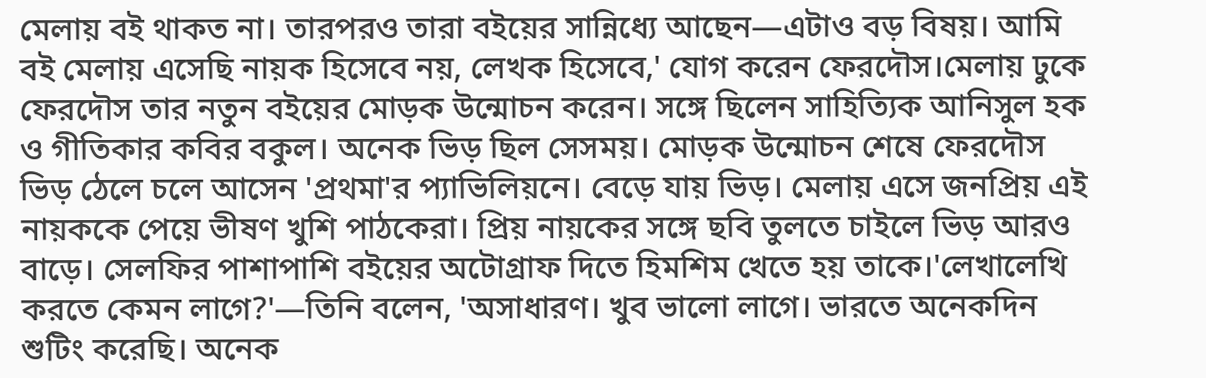মেলায় বই থাকত না। তারপরও তারা বইয়ের সান্নিধ্যে আছেন—এটাও বড় বিষয়। আমি বই মেলায় এসেছি নায়ক হিসেবে নয়, লেখক হিসেবে,' যোগ করেন ফেরদৌস।মেলায় ঢুকে ফেরদৌস তার নতুন বইয়ের মোড়ক উন্মোচন করেন। সঙ্গে ছিলেন সাহিত্যিক আনিসুল হক ও গীতিকার কবির বকুল। অনেক ভিড় ছিল সেসময়। মোড়ক উন্মোচন শেষে ফেরদৌস ভিড় ঠেলে চলে আসেন 'প্রথমা'র প্যাভিলিয়নে। বেড়ে যায় ভিড়। মেলায় এসে জনপ্রিয় এই নায়ককে পেয়ে ভীষণ খুশি পাঠকেরা। প্রিয় নায়কের সঙ্গে ছবি তুলতে চাইলে ভিড় আরও বাড়ে। সেলফির পাশাপাশি বইয়ের অটোগ্রাফ দিতে হিমশিম খেতে হয় তাকে।'লেখালেখি করতে কেমন লাগে?'—তিনি বলেন, 'অসাধারণ। খুব ভালো লাগে। ভারতে অনেকদিন শুটিং করেছি। অনেক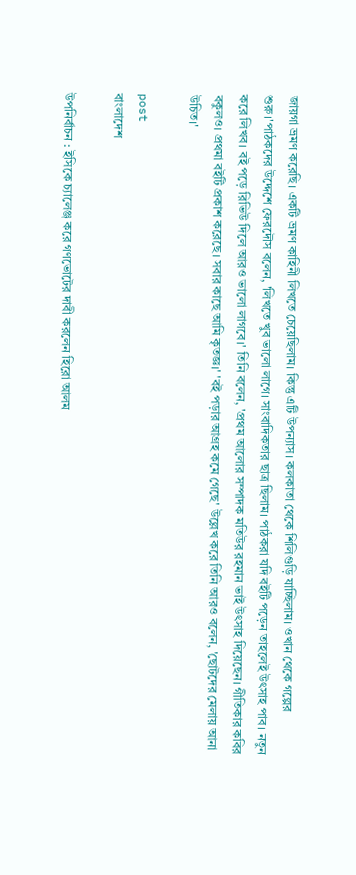জায়গা ভ্রমণ করেছি। একটি ভ্রমণ কাহিনী লিখতে চেয়েছিলাম। কিন্তু এটি উপন্যাস। কলকাতা থেকে শিলিগুড়ি যাচ্ছিলাম। ওখান থেকে গল্পের শুরু।'পাঠকদের উদ্দেশে ফেরদৌস বলেন, 'লিখতে খুব ভালো লাগে। সাংবাদিকতার ছাত্র ছিলাম। পাঠকরা যদি বইটি পড়েন তাহলেই উৎসাহ পাব। নতুন করে লিখব। বই পড়ে রিভিউ দিলে আরও ভালো লাগবে।' তিনি বলেন, 'প্রথম আলোর সম্পাদক মতিউর রহমান ভাই উৎসাহ দিয়েছেন। গীতিকার কবির বকুলও। প্রথমা বইটি প্রকাশ করেছে। সবার কাছে আমি কৃতজ্ঞ।' 'বই পড়ার আগ্রহ কমে গেছে' উল্লেখ করে তিনি আরও বলেন, 'ছোটদের মেলায় আনা উচিত।'

post
বাংলাদেশ

উপনির্বাচন : ইসিকে চ্যালেঞ্জ করে গণভোটের দাবী করলেন হিরো আলম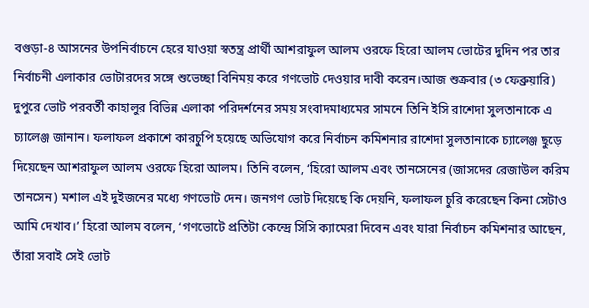বগুড়া-৪ আসনের উপনির্বাচনে হেরে যাওয়া স্বতন্ত্র প্রার্থী আশরাফুল আলম ওরফে হিরো আলম ভোটের দুদিন পর তার নির্বাচনী এলাকার ভোটারদের সঙ্গে শুভেচ্ছা বিনিময় করে গণভোট দেওয়ার দাবী করেন।আজ শুক্রবার (৩ ফেব্রুয়ারি) দুপুরে ভোট পরবর্তী কাহালুর বিভিন্ন এলাকা পরিদর্শনের সময় সংবাদমাধ্যমের সামনে তিনি ইসি রাশেদা সুলতানাকে এ চ্যালেঞ্জ জানান। ফলাফল প্রকাশে কারচুপি হয়েছে অভিযোগ করে নির্বাচন কমিশনার রাশেদা সুলতানাকে চ্যালেঞ্জ ছুড়ে দিয়েছেন আশরাফুল আলম ওরফে হিরো আলম। তিনি বলেন, ‘হিরো আলম এবং তানসেনের (জাসদের রেজাউল করিম তানসেন) মশাল এই দুইজনের মধ্যে গণভোট দেন। জনগণ ভোট দিয়েছে কি দেয়নি, ফলাফল চুরি করেছেন কিনা সেটাও আমি দেখাব।’ হিরো আলম বলেন, ‘গণভোটে প্রতিটা কেন্দ্রে সিসি ক্যামেরা দিবেন এবং যারা নির্বাচন কমিশনার আছেন, তাঁরা সবাই সেই ভোট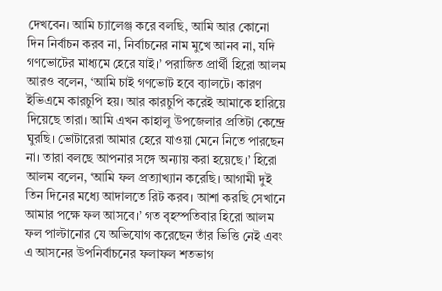দেখবেন। আমি চ্যালেঞ্জ করে বলছি, আমি আর কোনো দিন নির্বাচন করব না, নির্বাচনের নাম মুখে আনব না, যদি গণভোটের মাধ্যমে হেরে যাই।’ পরাজিত প্রার্থী হিরো আলম আরও বলেন, ‘আমি চাই গণভোট হবে ব্যালটে। কারণ ইভিএমে কারচুপি হয়। আর কারচুপি করেই আমাকে হারিয়ে দিয়েছে তারা। আমি এখন কাহালু উপজেলার প্রতিটা কেন্দ্রে ঘুরছি। ভোটারেরা আমার হেরে যাওয়া মেনে নিতে পারছেন না। তারা বলছে আপনার সঙ্গে অন্যায় করা হয়েছে।’ হিরো আলম বলেন, ‘আমি ফল প্রত্যাখ্যান করেছি। আগামী দুই তিন দিনের মধ্যে আদালতে রিট করব। আশা করছি সেখানে আমার পক্ষে ফল আসবে।’ গত বৃহস্পতিবার হিরো আলম ফল পাল্টানোর যে অভিযোগ করেছেন তাঁর ভিত্তি নেই এবং এ আসনের উপনির্বাচনের ফলাফল শতভাগ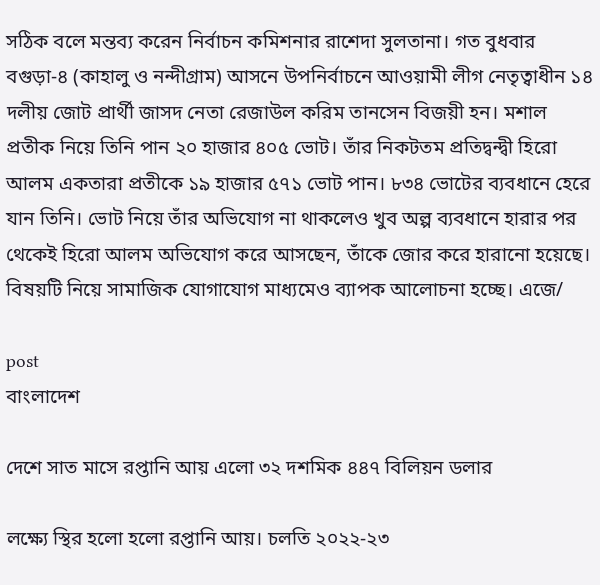সঠিক বলে মন্তব্য করেন নির্বাচন কমিশনার রাশেদা সুলতানা। গত বুধবার বগুড়া-৪ (কাহালু ও নন্দীগ্রাম) আসনে উপনির্বাচনে আওয়ামী লীগ নেতৃত্বাধীন ১৪ দলীয় জোট প্রার্থী জাসদ নেতা রেজাউল করিম তানসেন বিজয়ী হন। মশাল প্রতীক নিয়ে তিনি পান ২০ হাজার ৪০৫ ভোট। তাঁর নিকটতম প্রতিদ্বন্দ্বী হিরো আলম একতারা প্রতীকে ১৯ হাজার ৫৭১ ভোট পান। ৮৩৪ ভোটের ব্যবধানে হেরে যান তিনি। ভোট নিয়ে তাঁর অভিযোগ না থাকলেও খুব অল্প ব্যবধানে হারার পর থেকেই হিরো আলম অভিযোগ করে আসছেন, তাঁকে জোর করে হারানো হয়েছে। বিষয়টি নিয়ে সামাজিক যোগাযোগ মাধ্যমেও ব্যাপক আলোচনা হচ্ছে। এজে/

post
বাংলাদেশ

দেশে সাত মাসে রপ্তানি আয় এলো ৩২ দশমিক ৪৪৭ বিলিয়ন ডলার

লক্ষ্যে স্থির হলো হলো রপ্তানি আয়। চলতি ২০২২-২৩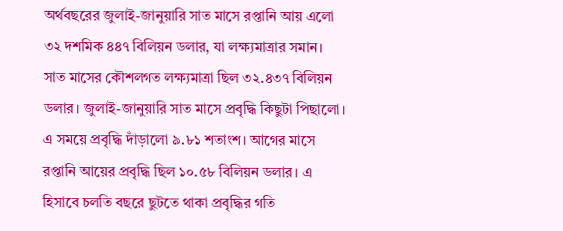অর্থবছরের জুলাই-জানুয়ারি সাত মাসে রপ্তানি আয় এলো ৩২ দশমিক ৪৪৭ বিলিয়ন ডলার, যা লক্ষ্যমাত্রার সমান। সাত মাসের কৌশলগত লক্ষ্যমাত্রা ছিল ৩২.৪৩৭ বিলিয়ন ডলার। জুলাই-জানুয়ারি সাত মাসে প্রবৃদ্ধি কিছুটা পিছালো। এ সময়ে প্রবৃদ্ধি দাঁড়ালো ৯.৮১ শতাংশ। আগের মাসে রপ্তানি আয়ের প্রবৃদ্ধি ছিল ১০.৫৮ বিলিয়ন ডলার। এ হিসাবে চলতি বছরে ছুটতে থাকা প্রবৃদ্ধির গতি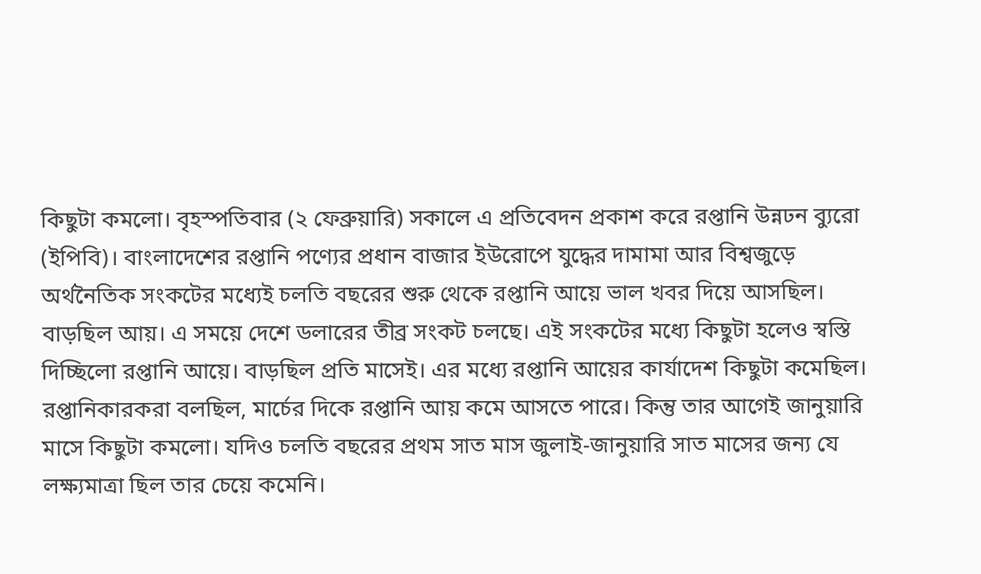কিছুটা কমলো। বৃহস্পতিবার (২ ফেব্রুয়ারি) সকালে এ প্রতিবেদন প্রকাশ করে রপ্তানি উন্নঢন ব্যুরো (ইপিবি)। বাংলাদেশের রপ্তানি পণ্যের প্রধান বাজার ইউরোপে যুদ্ধের দামামা আর বিশ্বজুড়ে অর্থনৈতিক সংকটের মধ্যেই চলতি বছরের শুরু থেকে রপ্তানি আয়ে ভাল খবর দিয়ে আসছিল। বাড়ছিল আয়। এ সময়ে দেশে ডলারের তীব্র সংকট চলছে। এই সংকটের মধ্যে কিছুটা হলেও স্বস্তি দিচ্ছিলো রপ্তানি আয়ে। বাড়ছিল প্রতি মাসেই। এর মধ্যে রপ্তানি আয়ের কার্যাদেশ কিছুটা কমেছিল। রপ্তানিকারকরা বলছিল, মার্চের দিকে রপ্তানি আয় কমে আসতে পারে। কিন্তু তার আগেই জানুয়ারি মাসে কিছুটা কমলো। যদিও চলতি বছরের প্রথম সাত মাস জুলাই-জানুয়ারি সাত মাসের জন্য যে লক্ষ্যমাত্রা ছিল তার চেয়ে কমেনি।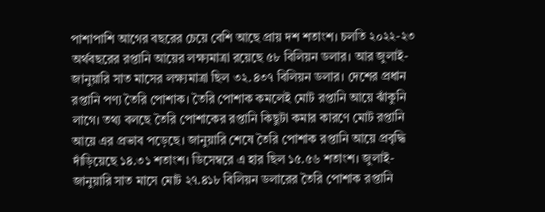পাশাপাশি আগের বছরের চেয়ে বেশি আছে প্রায় দশ শতাংশ। চলতি ২০২২-২৩ অর্থবছরের রপ্তানি আয়ের লক্ষ্যমাত্রা রয়েছে ৫৮ বিলিয়ন ডলার। আর জুলাই-জানুয়ারি সাত মাসের লক্ষ্যমাত্রা ছিল ৩২.৪৩৭ বিলিয়ন ডলার। দেশের প্রধান রপ্তানি পণ্য তৈরি পোশাক। তৈরি পোশাক কমলেই মোট রপ্তানি আয়ে ঝাঁকুনি লাগে। তথ্য বলছে তৈরি পোশাকের রপ্তানি কিছুটা কমার কারণে মোট রপ্তানি আয়ে এর প্রভাব পড়েছে। জানুয়ারি শেষে তৈরি পোশাক রপ্তানি আয়ে প্রবৃদ্ধি দাঁড়িয়েছে ১৪.৩১ শতাংশ। ডিসেম্বরে এ হার ছিল ১৫.৫৬ শতাংশ। জুলাই-জানুয়ারি সাত মাসে মোট ২৭.৪১৮ বিলিয়ন ডলারের তৈরি পোশাক রপ্তানি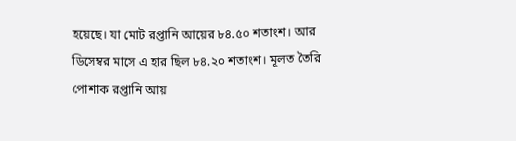হয়েছে। যা মোট রপ্তানি আয়ের ৮৪.৫০ শতাংশ। আর ডিসেম্বর মাসে এ হার ছিল ৮৪.২০ শতাংশ। মূলত তৈরি পোশাক রপ্তানি আয়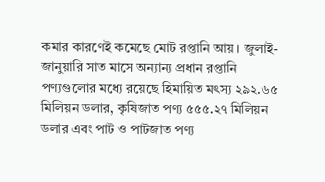কমার কারণেই কমেছে মোট রপ্তানি আয়। জুলাই-জানুয়ারি সাত মাসে অন্যান্য প্রধান রপ্তানি পণ্যগুলোর মধ্যে রয়েছে হিমায়িত মৎস্য ২৯২.৬৫ মিলিয়ন ডলার, কৃষিজাত পণ্য ৫৫৫.২৭ মিলিয়ন ডলার এবং পাট ও পাটজাত পণ্য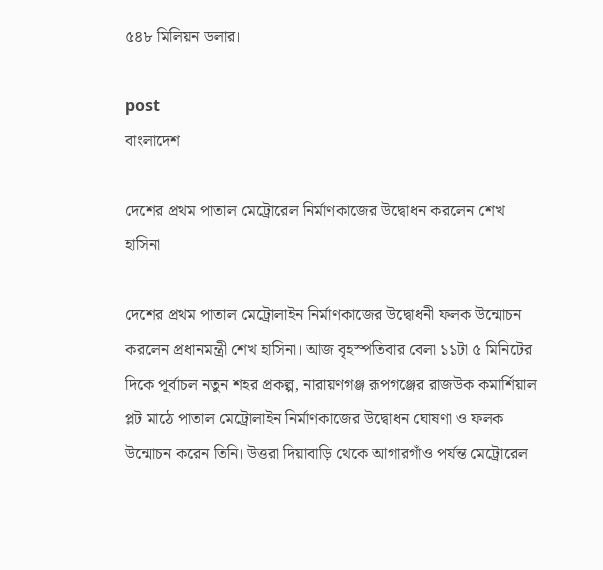৫৪৮ মিলিয়ন ডলার।

post
বাংলাদেশ

দেশের প্রথম পাতাল মেট্রোরেল নির্মাণকাজের উদ্বোধন করলেন শেখ হাসিনা

দেশের প্রথম পাতাল মেট্রোলাইন নির্মাণকাজের উদ্বোধনী ফলক উন্মোচন করলেন প্রধানমন্ত্রী শেখ হাসিনা। আজ বৃহস্পতিবার বেলা ১১টা ৫ মিনিটের দিকে পূর্বাচল নতুন শহর প্রকল্প, নারায়ণগঞ্জ রূপগঞ্জের রাজউক কমার্শিয়াল প্লট মাঠে পাতাল মেট্রোলাইন নির্মাণকাজের উদ্বোধন ঘোষণা ও ফলক উন্মোচন করেন তিনি। উত্তরা দিয়াবাড়ি থেকে আগারগাঁও পর্যন্ত মেট্রোরেল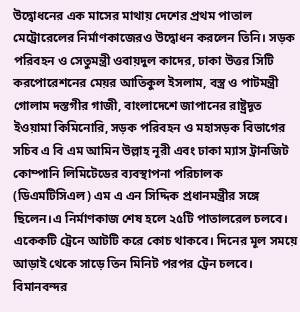উদ্বোধনের এক মাসের মাথায় দেশের প্রথম পাতাল মেট্রোরেলের নির্মাণকাজেরও উদ্বোধন করলেন তিনি। সড়ক পরিবহন ও সেতুমন্ত্রী ওবায়দুল কাদের, ঢাকা উত্তর সিটি করপোরেশনের মেয়র আতিকুল ইসলাম, বস্ত্র ও পাটমন্ত্রী গোলাম দস্তগীর গাজী, বাংলাদেশে জাপানের রাষ্ট্রদূত ইওয়ামা কিমিনোরি, সড়ক পরিবহন ও মহাসড়ক বিভাগের সচিব এ বি এম আমিন উল্লাহ নূরী এবং ঢাকা ম্যাস ট্রানজিট কোম্পানি লিমিটেডের ব্যবস্থাপনা পরিচালক (ডিএমটিসিএল) এম এ এন সিদ্দিক প্রধানমন্ত্রীর সঙ্গে ছিলেন।এ নির্মাণকাজ শেষ হলে ২৫টি পাতালরেল চলবে। একেকটি ট্রেনে আটটি করে কোচ থাকবে। দিনের মূল সময়ে আড়াই থেকে সাড়ে তিন মিনিট পরপর ট্রেন চলবে। বিমানবন্দর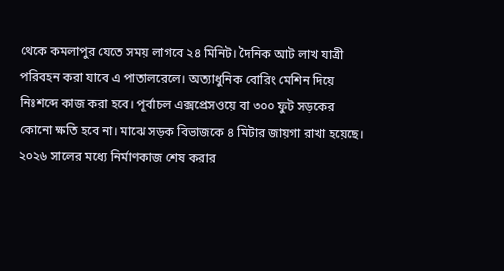থেকে কমলাপুর যেতে সময় লাগবে ২৪ মিনিট। দৈনিক আট লাখ যাত্রী পরিবহন করা যাবে এ পাতালরেলে। অত্যাধুনিক বোরিং মেশিন দিয়ে নিঃশব্দে কাজ করা হবে। পূর্বাচল এক্সপ্রেসওয়ে বা ৩০০ ফুট সড়কের কোনো ক্ষতি হবে না। মাঝে সড়ক বিভাজকে ৪ মিটার জায়গা রাখা হয়েছে। ২০২৬ সালের মধ্যে নির্মাণকাজ শেষ করার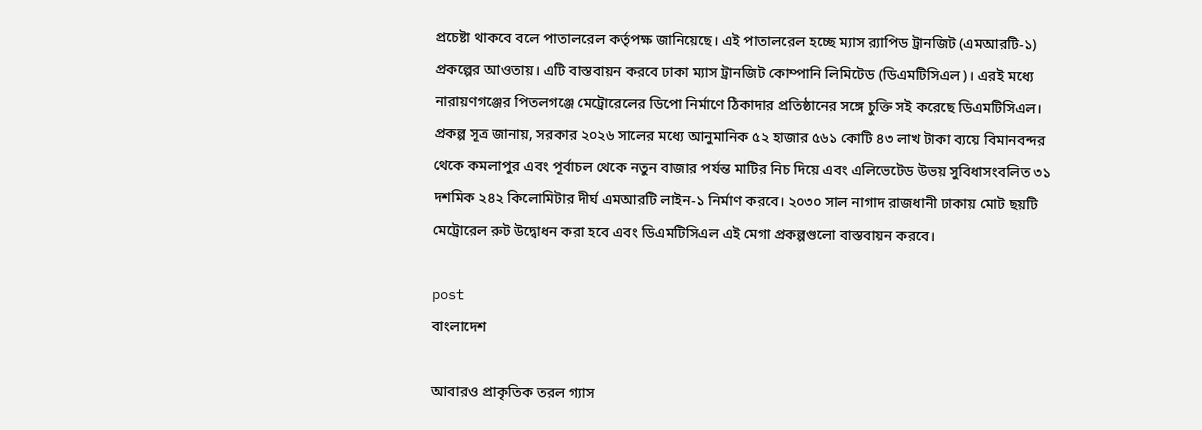প্রচেষ্টা থাকবে বলে পাতালরেল কর্তৃপক্ষ জানিয়েছে। এই পাতালরেল হচ্ছে ম্যাস র‌্যাপিড ট্রানজিট (এমআরটি-১) প্রকল্পের আওতায়। এটি বাস্তবায়ন করবে ঢাকা ম্যাস ট্রানজিট কোম্পানি লিমিটেড (ডিএমটিসিএল)। এরই মধ্যে নারায়ণগঞ্জের পিতলগঞ্জে মেট্রোরেলের ডিপো নির্মাণে ঠিকাদার প্রতিষ্ঠানের সঙ্গে চুক্তি সই করেছে ডিএমটিসিএল। প্রকল্প সূত্র জানায়, সরকার ২০২৬ সালের মধ্যে আনুমানিক ৫২ হাজার ৫৬১ কোটি ৪৩ লাখ টাকা ব্যয়ে বিমানবন্দর থেকে কমলাপুর এবং পূর্বাচল থেকে নতুন বাজার পর্যন্ত মাটির নিচ দিয়ে এবং এলিভেটেড উভয় সুবিধাসংবলিত ৩১ দশমিক ২৪২ কিলোমিটার দীর্ঘ এমআরটি লাইন-১ নির্মাণ করবে। ২০৩০ সাল নাগাদ রাজধানী ঢাকায় মোট ছয়টি মেট্রোরেল রুট উদ্বোধন করা হবে এবং ডিএমটিসিএল এই মেগা প্রকল্পগুলো বাস্তবায়ন করবে।

post
বাংলাদেশ

আবারও প্রাকৃতিক তরল গ্যাস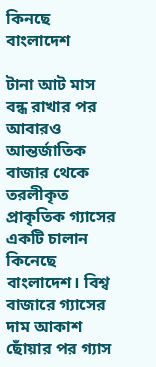কিনছে বাংলাদেশ

টানা আট মাস বন্ধ রাখার পর আবারও আন্তর্জাতিক বাজার থেকে তরলীকৃত প্রাকৃতিক গ্যাসের একটি চালান কিনেছে বাংলাদেশ। বিশ্ব বাজারে গ্যাসের দাম আকাশ ছোঁয়ার পর গ্যাস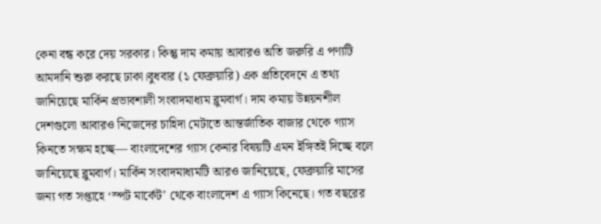কেনা বন্ধ করে দেয় সরকার। কিন্তু দাম কমায় আবারও অতি জরুরি এ পণ্যটি আমদানি শুরু করছে ঢাকা।বুধবার (১ ফেব্রুয়ারি) এক প্রতিবেদনে এ তথ্য জানিয়েছে মার্কিন প্রভাবশালী সংবাদমাধ্যম ব্লুমবার্গ। দাম কমায় উন্নয়নশীল দেশগুলো আবারও নিজেদের চাহিদা মেটাতে আন্তর্জাতিক বাজার থেকে গ্যাস কিনতে সক্ষম হচ্ছে— বাংলাদেশের গ্যাস কেনার বিষয়টি এমন ইঙ্গিতই দিচ্ছে বলে জানিয়েছে ব্লুমবার্গ। মার্কিন সংবাদমাধ্যমটি আরও জানিয়েছে, ফেব্রুয়ারি মাসের জন্য গত সপ্তাহে ‘স্পট মার্কেট’ থেকে বাংলাদেশ এ গ্যাস কিনেছে। গত বছরের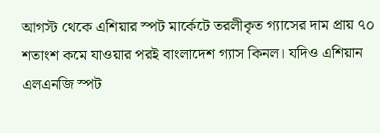আগস্ট থেকে এশিয়ার স্পট মার্কেটে তরলীকৃত গ্যাসের দাম প্রায় ৭০ শতাংশ কমে যাওয়ার পরই বাংলাদেশ গ্যাস কিনল। যদিও এশিয়ান এলএনজি স্পট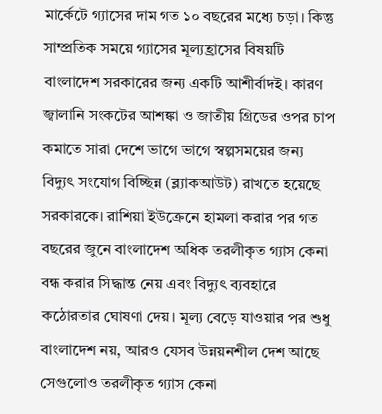মার্কেটে গ্যাসের দাম গত ১০ বছরের মধ্যে চড়া। কিন্তু সাম্প্রতিক সময়ে গ্যাসের মূল্যহ্রাসের বিষয়টি বাংলাদেশ সরকারের জন্য একটি আশীর্বাদই। কারণ জ্বালানি সংকটের আশঙ্কা ও জাতীয় গ্রিডের ওপর চাপ কমাতে সারা দেশে ভাগে ভাগে স্বল্পসময়ের জন্য বিদ্যুৎ সংযোগ বিচ্ছিন্ন (ব্ল্যাকআউট) রাখতে হয়েছে সরকারকে। রাশিয়া ইউক্রেনে হামলা করার পর গত বছরের জুনে বাংলাদেশ অধিক তরলীকৃত গ্যাস কেনা বন্ধ করার সিদ্ধান্ত নেয় এবং বিদ্যুৎ ব্যবহারে কঠোরতার ঘোষণা দেয়। মূল্য বেড়ে যাওয়ার পর শুধু বাংলাদেশ নয়, আরও যেসব উন্নয়নশীল দেশ আছে সেগুলোও তরলীকৃত গ্যাস কেনা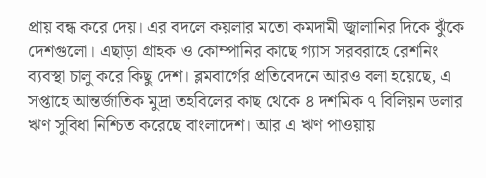প্রায় বন্ধ করে দেয়। এর বদলে কয়লার মতো কমদামী জ্বালানির দিকে ঝুঁকে দেশগুলো। এছাড়া গ্রাহক ও কোম্পানির কাছে গ্যাস সরবরাহে রেশনিং ব্যবস্থা চালু করে কিছু দেশ। ব্লমবার্গের প্রতিবেদনে আরও বলা হয়েছে, এ সপ্তাহে আন্তর্জাতিক মুদ্রা তহবিলের কাছ থেকে ৪ দশমিক ৭ বিলিয়ন ডলার ঋণ সুবিধা নিশ্চিত করেছে বাংলাদেশ। আর এ ঋণ পাওয়ায়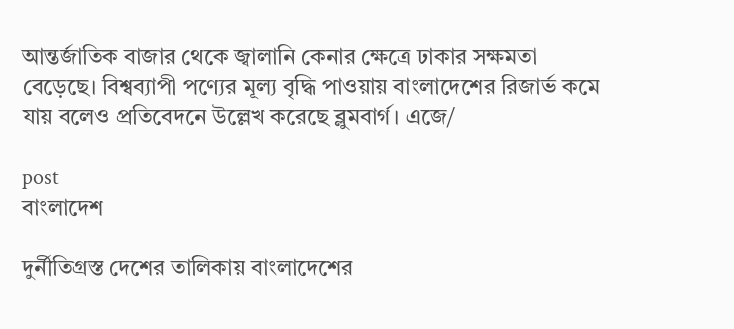আন্তর্জাতিক বাজার থেকে জ্বালানি কেনার ক্ষেত্রে ঢাকার সক্ষমতা বেড়েছে। বিশ্বব্যাপী পণ্যের মূল্য বৃদ্ধি পাওয়ায় বাংলাদেশের রিজার্ভ কমে যায় বলেও প্রতিবেদনে উল্লেখ করেছে ব্লুমবার্গ। এজে/

post
বাংলাদেশ

দুর্নীতিগ্রস্ত দেশের তালিকায় বাংলাদেশের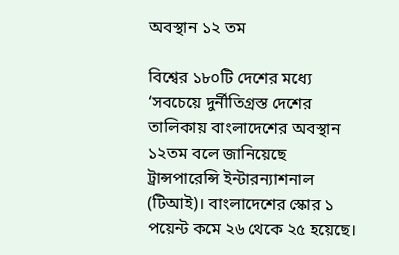অবস্থান ১২ তম

বিশ্বের ১৮০টি দেশের মধ্যে ‘সবচেয়ে দুর্নীতিগ্রস্ত দেশের তালিকায় বাংলাদেশের অবস্থান ১২তম বলে জানিয়েছে ট্রান্সপারেন্সি ইন্টারন্যাশনাল (টিআই)। বাংলাদেশের স্কোর ১ পয়েন্ট কমে ২৬ থেকে ২৫ হয়েছে।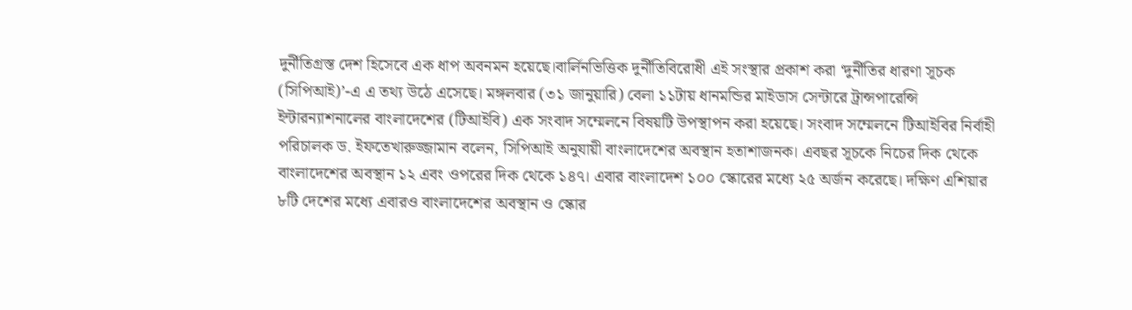দুর্নীতিগ্রস্ত দেশ হিসেবে এক ধাপ অবনমন হয়েছে।বার্লিনভিত্তিক দুর্নীতিবিরোধী এই সংস্থার প্রকাশ করা ‘দুর্নীতির ধারণা সূচক (সিপিআই)’-এ এ তথ্য উঠে এসেছে। মঙ্গলবার (৩১ জানুয়ারি) বেলা ১১টায় ধানমন্ডির মাইডাস সেন্টারে ট্রান্সপারেন্সি ইন্টারন্যাশনালের বাংলাদেশের (টিআইবি) এক সংবাদ সম্মেলনে বিষয়টি উপস্থাপন করা হয়েছে। সংবাদ সম্মেলনে টিআইবির নির্বাহী পরিচালক ড. ইফতেখারুজ্জামান বলেন, সিপিআই অনুযায়ী বাংলাদেশের অবস্থান হতাশাজনক। এবছর সূচকে নিচের দিক থেকে বাংলাদেশের অবস্থান ১২ এবং ওপরের দিক থেকে ১৪৭। এবার বাংলাদেশ ১০০ স্কোরের মধ্যে ২৫ অর্জন করেছে। দক্ষিণ এশিয়ার ৮টি দেশের মধ্যে এবারও বাংলাদেশের অবস্থান ও স্কোর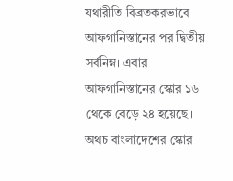যথারীতি বিব্রতকরভাবে আফগানিস্তানের পর দ্বিতীয় সর্বনিম্ন। এবার আফগানিস্তানের স্কোর ১৬ থেকে বেড়ে ২৪ হয়েছে। অথচ বাংলাদেশের স্কোর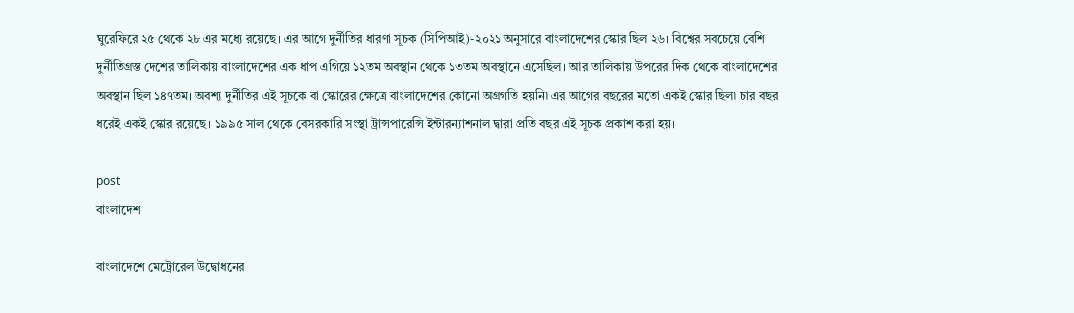ঘুরেফিরে ২৫ থেকে ২৮ এর মধ্যে রয়েছে। এর আগে দুর্নীতির ধারণা সূচক (সিপিআই)-২০২১ অনুসারে বাংলাদেশের স্কোর ছিল ২৬। বিশ্বের সবচেয়ে বেশি দুর্নীতিগ্রস্ত দেশের তালিকায় বাংলাদেশের এক ধাপ এগিয়ে ১২তম অবস্থান থেকে ১৩তম অবস্থানে এসেছিল। আর তালিকায় উপরের দিক থেকে বাংলাদেশের অবস্থান ছিল ১৪৭তম। অবশ্য দুর্নীতির এই সূচকে বা স্কোরের ক্ষেত্রে বাংলাদেশের কোনো অগ্রগতি হয়নি৷ এর আগের বছরের মতো একই স্কোর ছিল৷ চার বছর ধরেই একই স্কোর রয়েছে। ১৯৯৫ সাল থেকে বেসরকারি সংস্থা ট্রান্সপারেন্সি ইন্টারন্যাশনাল দ্বারা প্রতি বছর এই সূচক প্রকাশ করা হয়।

post
বাংলাদেশ

বাংলাদেশে মেট্রোরেল উদ্বোধনের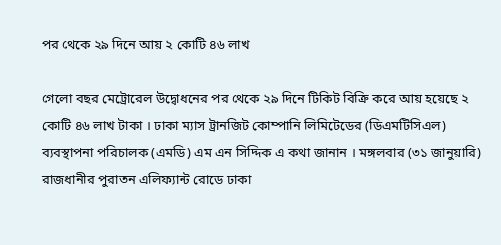পর থেকে ২৯ দিনে আয় ২ কোটি ৪৬ লাখ

গেলো বছর মেট্রোরেল উদ্বোধনের পর থেকে ২৯ দিনে টিকিট বিক্রি করে আয় হয়েছে ২ কোটি ৪৬ লাখ টাকা । ঢাকা ম্যাস ট্রানজিট কোম্পানি লিমিটেডের (ডিএমটিসিএল) ব্যবস্থাপনা পরিচালক (এমডি) এম এন সিদ্দিক এ কথা জানান । মঙ্গলবার (৩১ জানুয়ারি) রাজধানীর পুরাতন এলিফ্যান্ট রোডে ঢাকা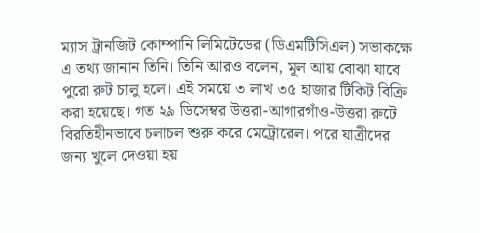ম্যাস ট্রানজিট কোম্পানি লিমিটেডের (ডিএমটিসিএল) সভাকক্ষে এ তথ্য জানান তিনি। তিনি আরও বলেন, মূল আয় বোঝা যাবে পুরো রুট চালু হলে। এই সময়ে ৩ লাখ ৩৫ হাজার টিকিট বিক্রি করা হয়েছে। গত ২৯ ডিসেম্বর উত্তরা-আগারগাঁও-উত্তরা রুটে বিরতিহীনভাবে চলাচল শুরু করে মেট্রোরেল। পরে যাত্রীদের জন্য খুলে দেওয়া হয়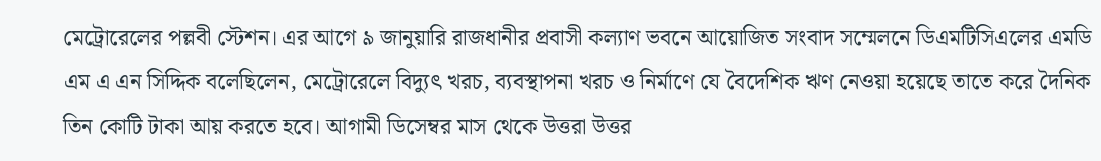মেট্রোরেলের পল্লবী স্টেশন। এর আগে ৯ জানুয়ারি রাজধানীর প্রবাসী কল্যাণ ভবনে আয়োজিত সংবাদ সম্মেলনে ডিএমটিসিএলের এমডি এম এ এন সিদ্দিক বলেছিলেন, মেট্রোরেলে বিদ্যুৎ খরচ, ব্যবস্থাপনা খরচ ও নির্মাণে যে বৈদেশিক ঋণ নেওয়া হয়েছে তাতে করে দৈনিক তিন কোটি টাকা আয় করতে হবে। আগামী ডিসেম্বর মাস থেকে উত্তরা উত্তর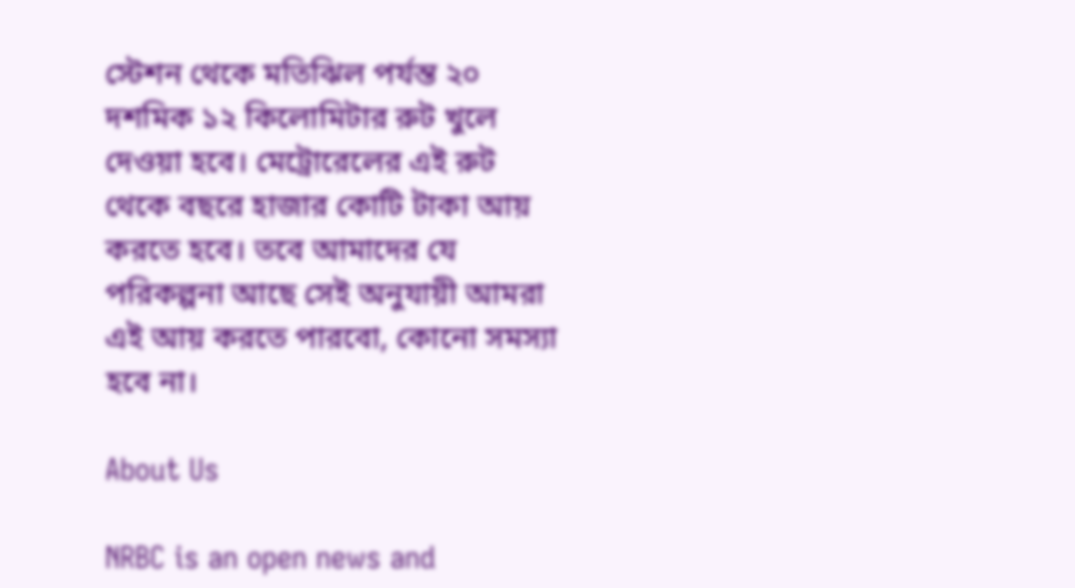স্টেশন থেকে মতিঝিল পর্যন্ত ২০ দশমিক ১২ কিলোমিটার রুট খুলে দেওয়া হবে। মেট্রোরেলের এই রুট থেকে বছরে হাজার কোটি টাকা আয় করতে হবে। তবে আমাদের যে পরিকল্পনা আছে সেই অনুযায়ী আমরা এই আয় করতে পারবো, কোনো সমস্যা হবে না।

About Us

NRBC is an open news and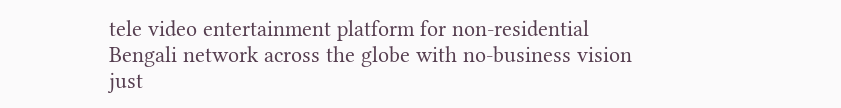tele video entertainment platform for non-residential Bengali network across the globe with no-business vision just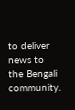to deliver news to the Bengali community.